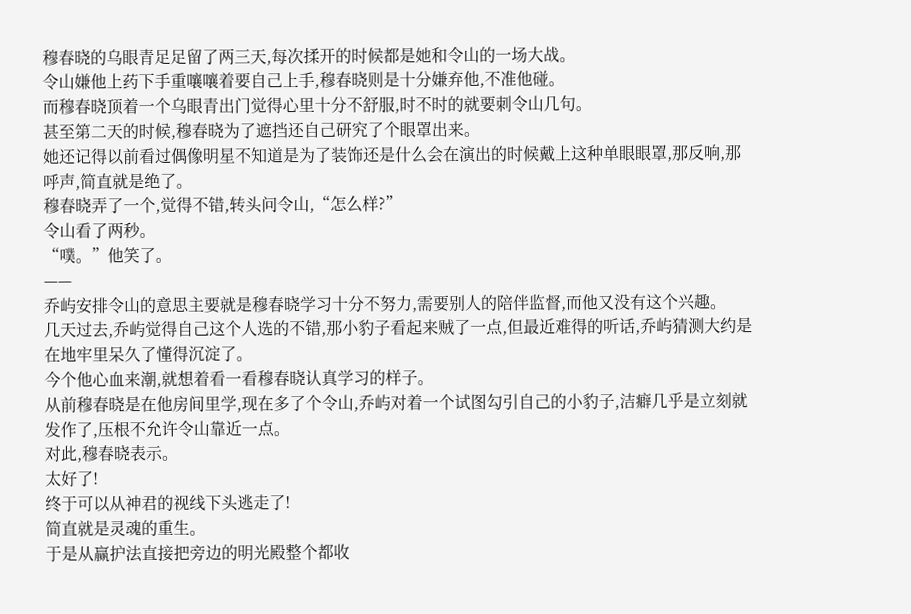穆春晓的乌眼青足足留了两三天,每次揉开的时候都是她和令山的一场大战。
令山嫌他上药下手重嚷嚷着要自己上手,穆春晓则是十分嫌弃他,不准他碰。
而穆春晓顶着一个乌眼青出门觉得心里十分不舒服,时不时的就要刺令山几句。
甚至第二天的时候,穆春晓为了遮挡还自己研究了个眼罩出来。
她还记得以前看过偶像明星不知道是为了装饰还是什么会在演出的时候戴上这种单眼眼罩,那反响,那呼声,简直就是绝了。
穆春晓弄了一个,觉得不错,转头问令山,“怎么样?”
令山看了两秒。
“噗。”他笑了。
——
乔屿安排令山的意思主要就是穆春晓学习十分不努力,需要别人的陪伴监督,而他又没有这个兴趣。
几天过去,乔屿觉得自己这个人选的不错,那小豹子看起来贼了一点,但最近难得的听话,乔屿猜测大约是在地牢里呆久了懂得沉淀了。
今个他心血来潮,就想着看一看穆春晓认真学习的样子。
从前穆春晓是在他房间里学,现在多了个令山,乔屿对着一个试图勾引自己的小豹子,洁癖几乎是立刻就发作了,压根不允许令山靠近一点。
对此,穆春晓表示。
太好了!
终于可以从神君的视线下头逃走了!
简直就是灵魂的重生。
于是从赢护法直接把旁边的明光殿整个都收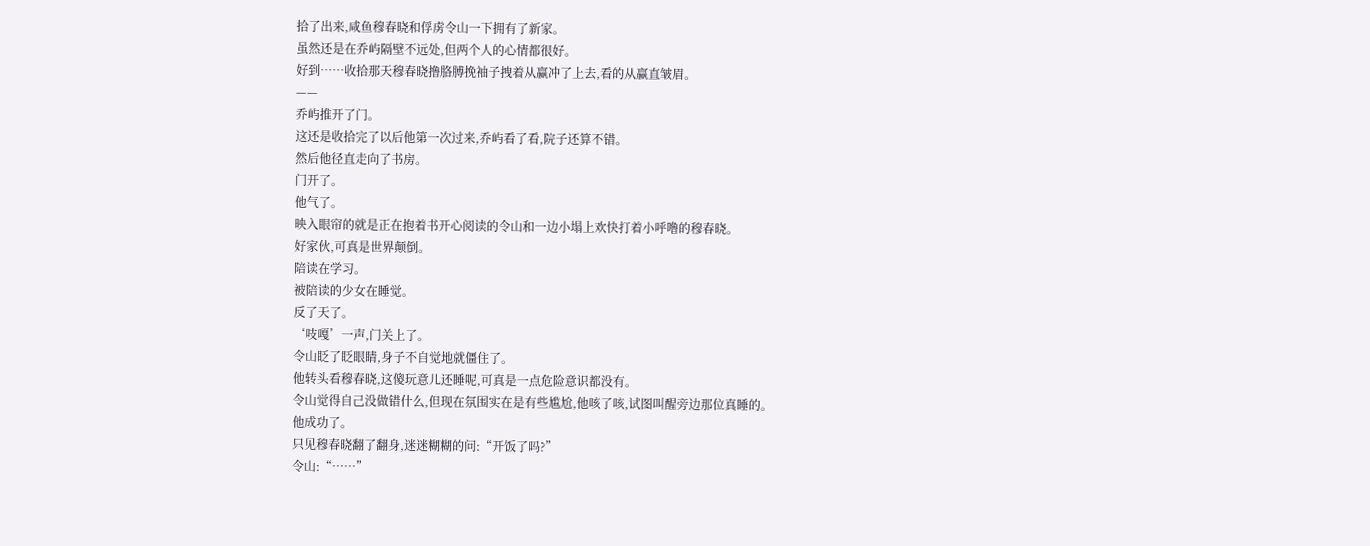拾了出来,咸鱼穆春晓和俘虏令山一下拥有了新家。
虽然还是在乔屿隔壁不远处,但两个人的心情都很好。
好到……收拾那天穆春晓撸胳膊挽袖子拽着从赢冲了上去,看的从赢直皱眉。
——
乔屿推开了门。
这还是收拾完了以后他第一次过来,乔屿看了看,院子还算不错。
然后他径直走向了书房。
门开了。
他气了。
映入眼帘的就是正在抱着书开心阅读的令山和一边小塌上欢快打着小呼噜的穆春晓。
好家伙,可真是世界颠倒。
陪读在学习。
被陪读的少女在睡觉。
反了天了。
‘吱嘎’一声,门关上了。
令山眨了眨眼睛,身子不自觉地就僵住了。
他转头看穆春晓,这傻玩意儿还睡呢,可真是一点危险意识都没有。
令山觉得自己没做错什么,但现在氛围实在是有些尴尬,他咳了咳,试图叫醒旁边那位真睡的。
他成功了。
只见穆春晓翻了翻身,迷迷糊糊的问:“开饭了吗?”
令山:“……”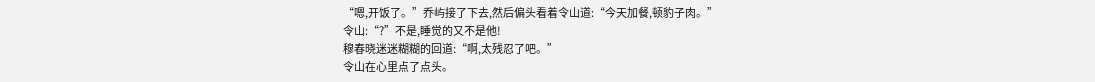“嗯,开饭了。”乔屿接了下去,然后偏头看着令山道:“今天加餐,顿豹子肉。”
令山:“?”不是,睡觉的又不是他!
穆春晓迷迷糊糊的回道:“啊,太残忍了吧。”
令山在心里点了点头。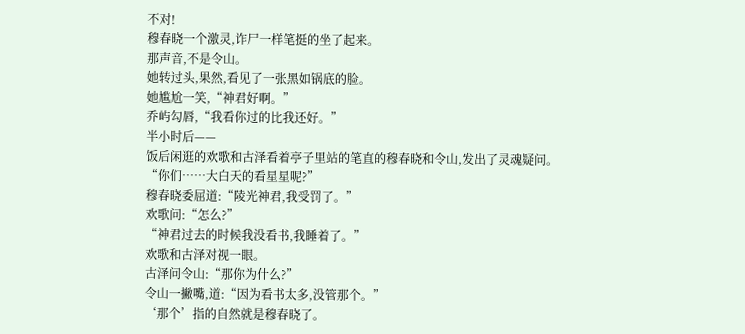不对!
穆春晓一个激灵,诈尸一样笔挺的坐了起来。
那声音,不是令山。
她转过头,果然,看见了一张黑如锅底的脸。
她尴尬一笑,“神君好啊。”
乔屿勾唇,“我看你过的比我还好。”
半小时后——
饭后闲逛的欢歌和古泽看着亭子里站的笔直的穆春晓和令山,发出了灵魂疑问。
“你们……大白天的看星星呢?”
穆春晓委屈道:“陵光神君,我受罚了。”
欢歌问:“怎么?”
“神君过去的时候我没看书,我睡着了。”
欢歌和古泽对视一眼。
古泽问令山:“那你为什么?”
令山一撇嘴,道:“因为看书太多,没管那个。”
‘那个’指的自然就是穆春晓了。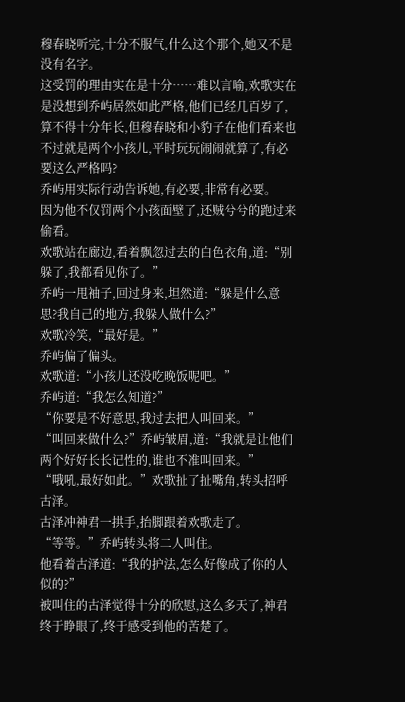穆春晓听完,十分不服气,什么这个那个,她又不是没有名字。
这受罚的理由实在是十分……难以言喻,欢歌实在是没想到乔屿居然如此严格,他们已经几百岁了,算不得十分年长,但穆春晓和小豹子在他们看来也不过就是两个小孩儿,平时玩玩闹闹就算了,有必要这么严格吗?
乔屿用实际行动告诉她,有必要,非常有必要。
因为他不仅罚两个小孩面壁了,还贼兮兮的跑过来偷看。
欢歌站在廊边,看着飘忽过去的白色衣角,道:“别躲了,我都看见你了。”
乔屿一甩袖子,回过身来,坦然道:“躲是什么意思?我自己的地方,我躲人做什么?”
欢歌冷笑,“最好是。”
乔屿偏了偏头。
欢歌道:“小孩儿还没吃晚饭呢吧。”
乔屿道:“我怎么知道?”
“你要是不好意思,我过去把人叫回来。”
“叫回来做什么?”乔屿皱眉,道:“我就是让他们两个好好长长记性的,谁也不准叫回来。”
“哦吼,最好如此。”欢歌扯了扯嘴角,转头招呼古泽。
古泽冲神君一拱手,抬脚跟着欢歌走了。
“等等。”乔屿转头将二人叫住。
他看着古泽道:“我的护法,怎么好像成了你的人似的?”
被叫住的古泽觉得十分的欣慰,这么多天了,神君终于睁眼了,终于感受到他的苦楚了。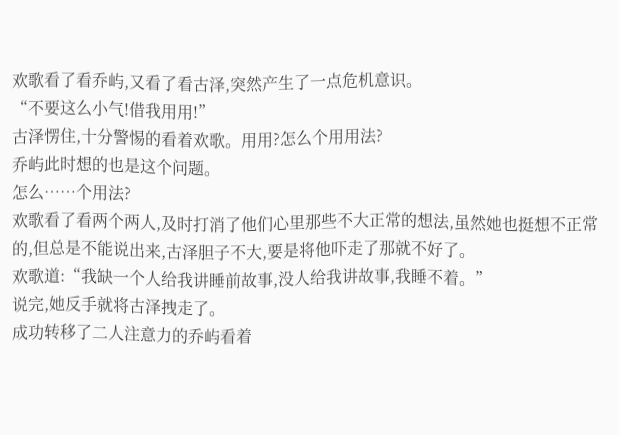欢歌看了看乔屿,又看了看古泽,突然产生了一点危机意识。
“不要这么小气!借我用用!”
古泽愣住,十分警惕的看着欢歌。用用?怎么个用用法?
乔屿此时想的也是这个问题。
怎么……个用法?
欢歌看了看两个两人,及时打消了他们心里那些不大正常的想法,虽然她也挺想不正常的,但总是不能说出来,古泽胆子不大,要是将他吓走了那就不好了。
欢歌道:“我缺一个人给我讲睡前故事,没人给我讲故事,我睡不着。”
说完,她反手就将古泽拽走了。
成功转移了二人注意力的乔屿看着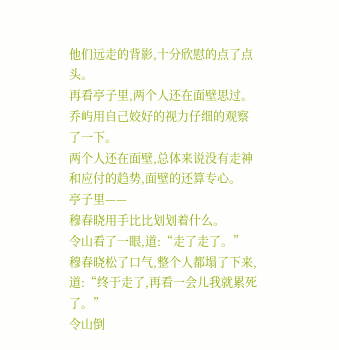他们远走的背影,十分欣慰的点了点头。
再看亭子里,两个人还在面壁思过。
乔屿用自己姣好的视力仔细的观察了一下。
两个人还在面壁,总体来说没有走神和应付的趋势,面壁的还算专心。
亭子里——
穆春晓用手比比划划着什么。
令山看了一眼,道:“走了走了。”
穆春晓松了口气,整个人都塌了下来,道:“终于走了,再看一会儿我就累死了。”
令山倒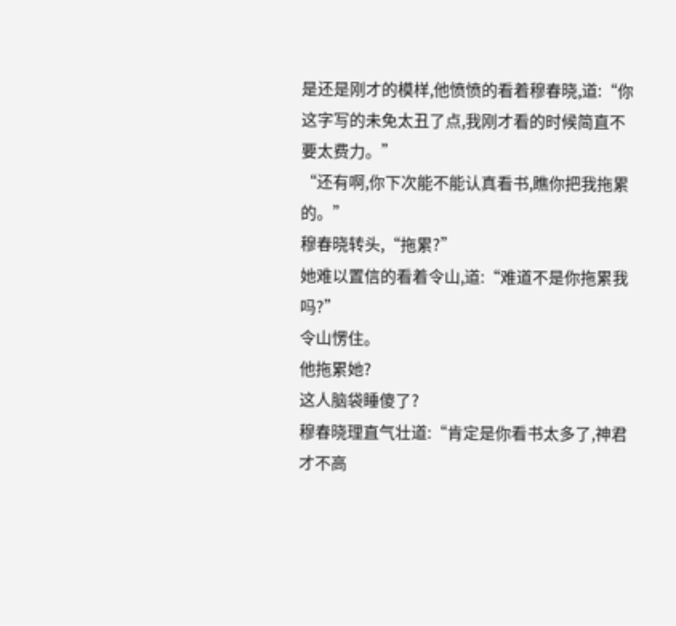是还是刚才的模样,他愤愤的看着穆春晓,道:“你这字写的未免太丑了点,我刚才看的时候简直不要太费力。”
“还有啊,你下次能不能认真看书,瞧你把我拖累的。”
穆春晓转头,“拖累?”
她难以置信的看着令山,道:“难道不是你拖累我吗?”
令山愣住。
他拖累她?
这人脑袋睡傻了?
穆春晓理直气壮道:“肯定是你看书太多了,神君才不高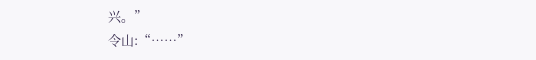兴。”
令山:“……”